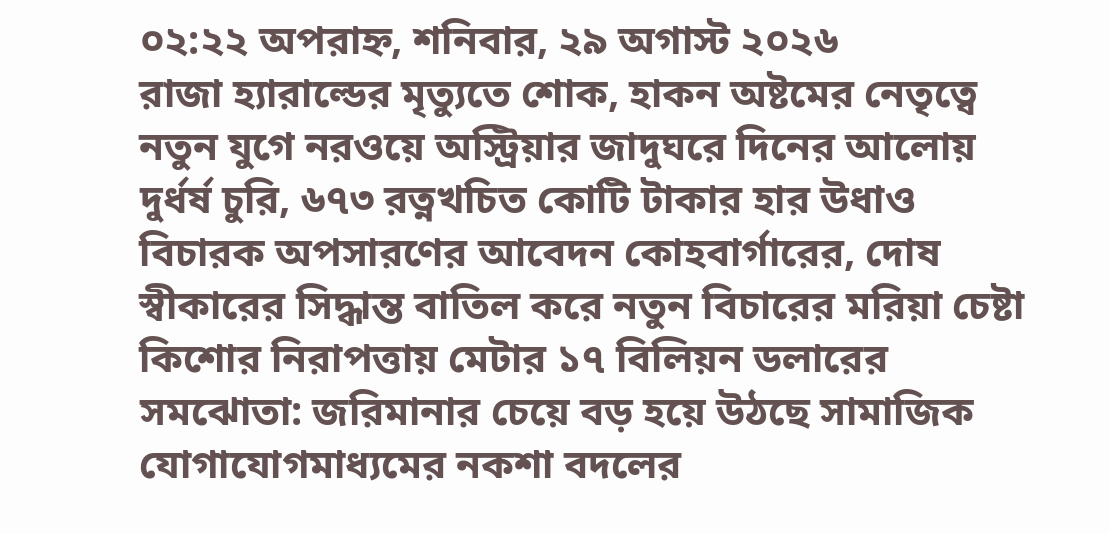০২:২২ অপরাহ্ন, শনিবার, ২৯ অগাস্ট ২০২৬
রাজা হ্যারাল্ডের মৃত্যুতে শোক, হাকন অষ্টমের নেতৃত্বে নতুন যুগে নরওয়ে অস্ট্রিয়ার জাদুঘরে দিনের আলোয় দুর্ধর্ষ চুরি, ৬৭৩ রত্নখচিত কোটি টাকার হার উধাও বিচারক অপসারণের আবেদন কোহবার্গারের, দোষ স্বীকারের সিদ্ধান্ত বাতিল করে নতুন বিচারের মরিয়া চেষ্টা কিশোর নিরাপত্তায় মেটার ১৭ বিলিয়ন ডলারের সমঝোতা: জরিমানার চেয়ে বড় হয়ে উঠছে সামাজিক যোগাযোগমাধ্যমের নকশা বদলের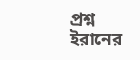প্রশ্ন ইরানের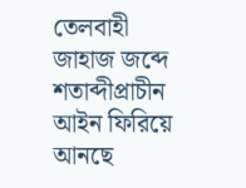তেলবাহী জাহাজ জব্দে শতাব্দীপ্রাচীন আইন ফিরিয়ে আনছে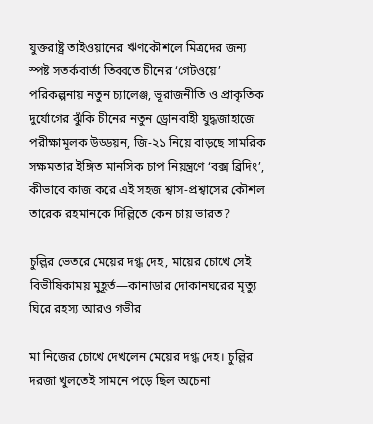যুক্তরাষ্ট্র তাইওয়ানের ঋণকৌশলে মিত্রদের জন্য স্পষ্ট সতর্কবার্তা তিব্বতে চীনের ‘গেটওয়ে’ পরিকল্পনায় নতুন চ্যালেঞ্জ, ভূরাজনীতি ও প্রাকৃতিক দুর্যোগের ঝুঁকি চীনের নতুন ড্রোনবাহী যুদ্ধজাহাজে পরীক্ষামূলক উড্ডয়ন, জি-২১ নিয়ে বাড়ছে সামরিক সক্ষমতার ইঙ্গিত মানসিক চাপ নিয়ন্ত্রণে ‘বক্স ব্রিদিং’, কীভাবে কাজ করে এই সহজ শ্বাস-প্রশ্বাসের কৌশল তারেক রহমানকে দিল্লিতে কেন চায় ভারত?

চুল্লির ভেতরে মেয়ের দগ্ধ দেহ, মায়ের চোখে সেই বিভীষিকাময় মুহূর্ত—কানাডার দোকানঘরের মৃত্যু ঘিরে রহস্য আরও গভীর

মা নিজের চোখে দেখলেন মেয়ের দগ্ধ দেহ। চুল্লির দরজা খুলতেই সামনে পড়ে ছিল অচেনা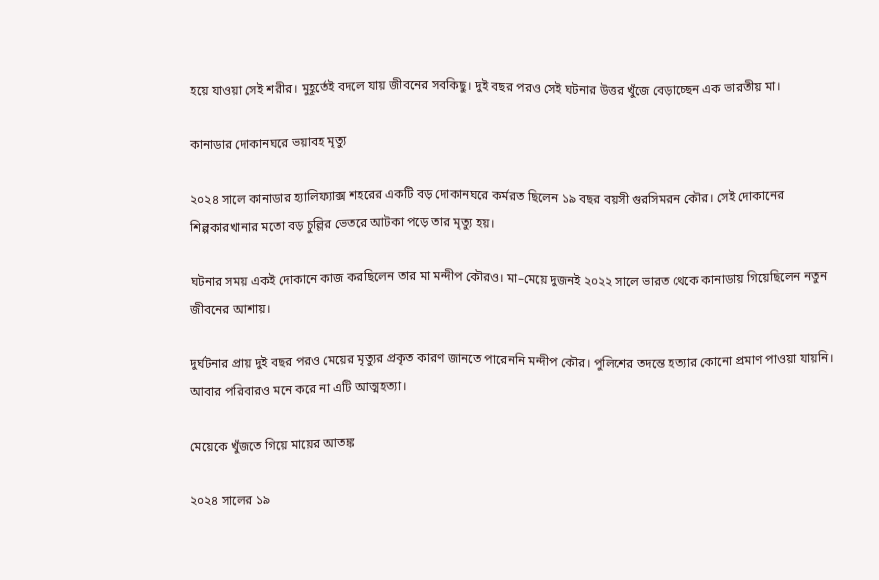হয়ে যাওয়া সেই শরীর। মুহূর্তেই বদলে যায় জীবনের সবকিছু। দুই বছর পরও সেই ঘটনার উত্তর খুঁজে বেড়াচ্ছেন এক ভারতীয় মা।

কানাডার দোকানঘরে ভয়াবহ মৃত্যু

২০২৪ সালে কানাডার হ্যালিফ্যাক্স শহরের একটি বড় দোকানঘরে কর্মরত ছিলেন ১৯ বছর বয়সী গুরসিমরন কৌর। সেই দোকানের শিল্পকারখানার মতো বড় চুল্লির ভেতরে আটকা পড়ে তার মৃত্যু হয়।

ঘটনার সময় একই দোকানে কাজ করছিলেন তার মা মন্দীপ কৌরও। মা–মেয়ে দুজনই ২০২২ সালে ভারত থেকে কানাডায় গিয়েছিলেন নতুন জীবনের আশায়।

দুর্ঘটনার প্রায় দুই বছর পরও মেয়ের মৃত্যুর প্রকৃত কারণ জানতে পারেননি মন্দীপ কৌর। পুলিশের তদন্তে হত্যার কোনো প্রমাণ পাওয়া যায়নি। আবার পরিবারও মনে করে না এটি আত্মহত্যা।

মেয়েকে খুঁজতে গিয়ে মায়ের আতঙ্ক

২০২৪ সালের ১৯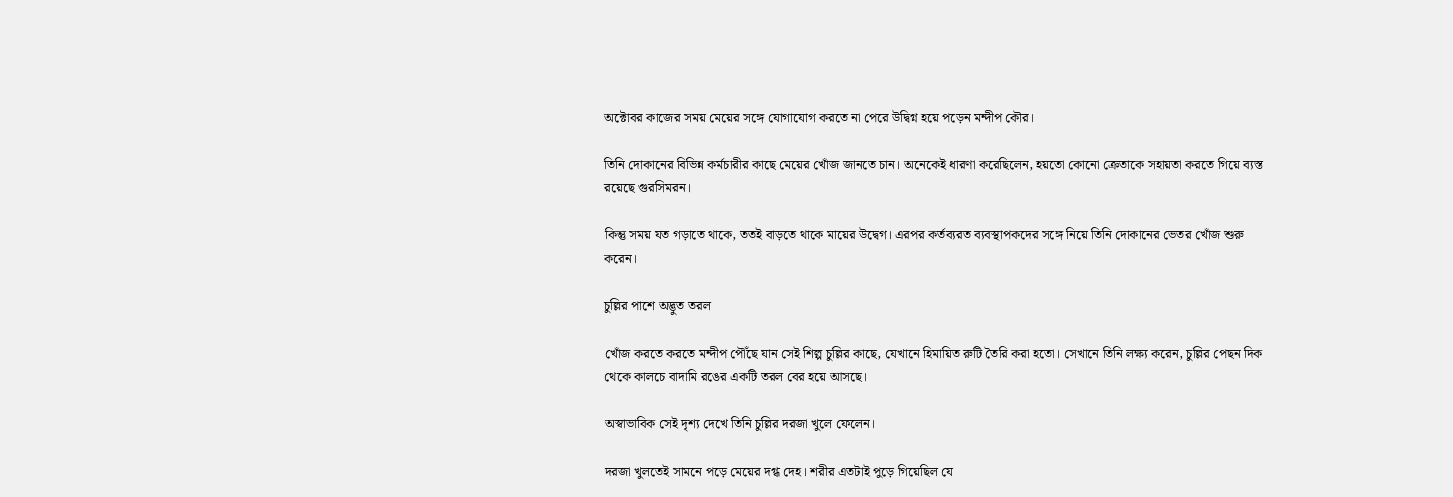অক্টোবর কাজের সময় মেয়ের সঙ্গে যোগাযোগ করতে না পেরে উদ্বিগ্ন হয়ে পড়েন মন্দীপ কৌর।

তিনি দোকানের বিভিন্ন কর্মচারীর কাছে মেয়ের খোঁজ জানতে চান। অনেকেই ধারণা করেছিলেন, হয়তো কোনো ক্রেতাকে সহায়তা করতে গিয়ে ব্যস্ত রয়েছে গুরসিমরন।

কিন্তু সময় যত গড়াতে থাকে, ততই বাড়তে থাকে মায়ের উদ্বেগ। এরপর কর্তব্যরত ব্যবস্থাপকদের সঙ্গে নিয়ে তিনি দোকানের ভেতর খোঁজ শুরু করেন।

চুল্লির পাশে অদ্ভুত তরল

খোঁজ করতে করতে মন্দীপ পৌঁছে যান সেই শিল্প চুল্লির কাছে, যেখানে হিমায়িত রুটি তৈরি করা হতো। সেখানে তিনি লক্ষ্য করেন, চুল্লির পেছন দিক থেকে কালচে বাদামি রঙের একটি তরল বের হয়ে আসছে।

অস্বাভাবিক সেই দৃশ্য দেখে তিনি চুল্লির দরজা খুলে ফেলেন।

দরজা খুলতেই সামনে পড়ে মেয়ের দগ্ধ দেহ। শরীর এতটাই পুড়ে গিয়েছিল যে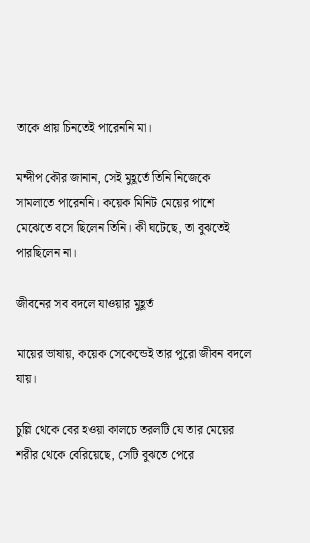তাকে প্রায় চিনতেই পারেননি মা।

মন্দীপ কৌর জানান, সেই মুহূর্তে তিনি নিজেকে সামলাতে পারেননি। কয়েক মিনিট মেয়ের পাশে মেঝেতে বসে ছিলেন তিনি। কী ঘটেছে, তা বুঝতেই পারছিলেন না।

জীবনের সব বদলে যাওয়ার মুহূর্ত

মায়ের ভাষায়, কয়েক সেকেন্ডেই তার পুরো জীবন বদলে যায়।

চুল্লি থেকে বের হওয়া কালচে তরলটি যে তার মেয়ের শরীর থেকে বেরিয়েছে, সেটি বুঝতে পেরে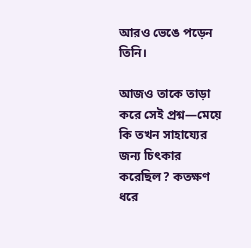আরও ভেঙে পড়েন তিনি।

আজও তাকে তাড়া করে সেই প্রশ্ন—মেয়ে কি তখন সাহায্যের জন্য চিৎকার করেছিল? কতক্ষণ ধরে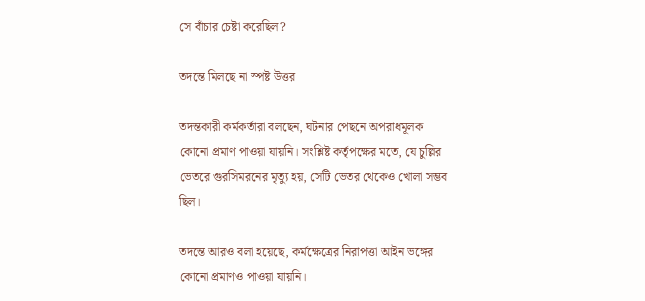সে বাঁচার চেষ্টা করেছিল?

তদন্তে মিলছে না স্পষ্ট উত্তর

তদন্তকারী কর্মকর্তারা বলছেন, ঘটনার পেছনে অপরাধমূলক কোনো প্রমাণ পাওয়া যায়নি। সংশ্লিষ্ট কর্তৃপক্ষের মতে, যে চুল্লির ভেতরে গুরসিমরনের মৃত্যু হয়, সেটি ভেতর থেকেও খোলা সম্ভব ছিল।

তদন্তে আরও বলা হয়েছে, কর্মক্ষেত্রের নিরাপত্তা আইন ভঙ্গের কোনো প্রমাণও পাওয়া যায়নি।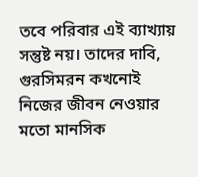তবে পরিবার এই ব্যাখ্যায় সন্তুষ্ট নয়। তাদের দাবি, গুরসিমরন কখনোই নিজের জীবন নেওয়ার মতো মানসিক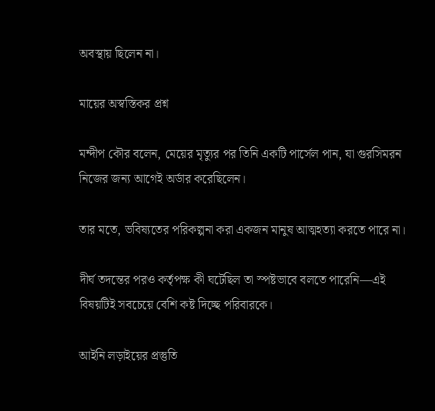অবস্থায় ছিলেন না।

মায়ের অস্বস্তিকর প্রশ্ন

মন্দীপ কৌর বলেন, মেয়ের মৃত্যুর পর তিনি একটি পার্সেল পান, যা গুরসিমরন নিজের জন্য আগেই অর্ডার করেছিলেন।

তার মতে, ভবিষ্যতের পরিকল্পনা করা একজন মানুষ আত্মহত্যা করতে পারে না।

দীর্ঘ তদন্তের পরও কর্তৃপক্ষ কী ঘটেছিল তা স্পষ্টভাবে বলতে পারেনি—এই বিষয়টিই সবচেয়ে বেশি কষ্ট দিচ্ছে পরিবারকে।

আইনি লড়াইয়ের প্রস্তুতি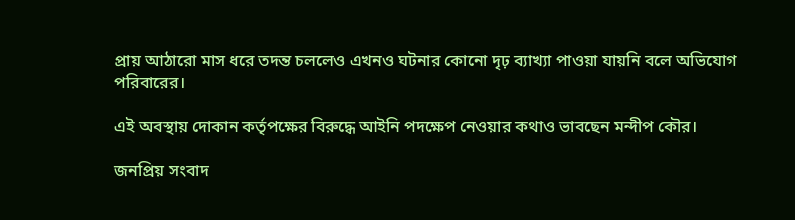প্রায় আঠারো মাস ধরে তদন্ত চললেও এখনও ঘটনার কোনো দৃঢ় ব্যাখ্যা পাওয়া যায়নি বলে অভিযোগ পরিবারের।

এই অবস্থায় দোকান কর্তৃপক্ষের বিরুদ্ধে আইনি পদক্ষেপ নেওয়ার কথাও ভাবছেন মন্দীপ কৌর।

জনপ্রিয় সংবাদ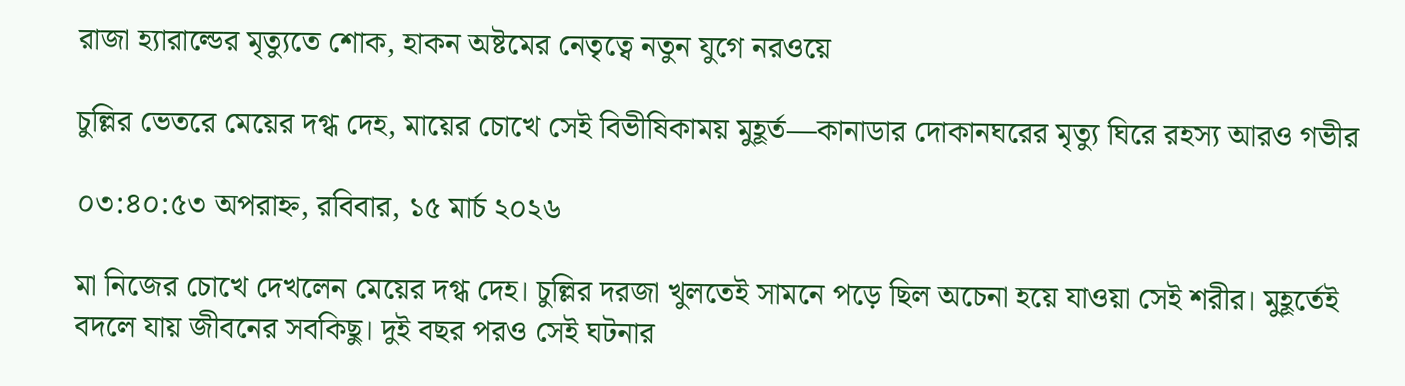রাজা হ্যারাল্ডের মৃত্যুতে শোক, হাকন অষ্টমের নেতৃত্বে নতুন যুগে নরওয়ে

চুল্লির ভেতরে মেয়ের দগ্ধ দেহ, মায়ের চোখে সেই বিভীষিকাময় মুহূর্ত—কানাডার দোকানঘরের মৃত্যু ঘিরে রহস্য আরও গভীর

০৩:৪০:৫৩ অপরাহ্ন, রবিবার, ১৫ মার্চ ২০২৬

মা নিজের চোখে দেখলেন মেয়ের দগ্ধ দেহ। চুল্লির দরজা খুলতেই সামনে পড়ে ছিল অচেনা হয়ে যাওয়া সেই শরীর। মুহূর্তেই বদলে যায় জীবনের সবকিছু। দুই বছর পরও সেই ঘটনার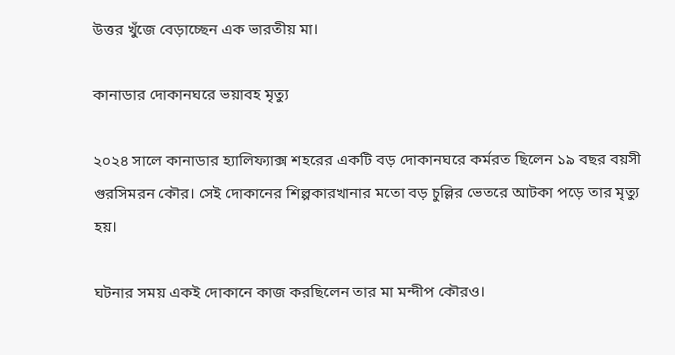উত্তর খুঁজে বেড়াচ্ছেন এক ভারতীয় মা।

কানাডার দোকানঘরে ভয়াবহ মৃত্যু

২০২৪ সালে কানাডার হ্যালিফ্যাক্স শহরের একটি বড় দোকানঘরে কর্মরত ছিলেন ১৯ বছর বয়সী গুরসিমরন কৌর। সেই দোকানের শিল্পকারখানার মতো বড় চুল্লির ভেতরে আটকা পড়ে তার মৃত্যু হয়।

ঘটনার সময় একই দোকানে কাজ করছিলেন তার মা মন্দীপ কৌরও।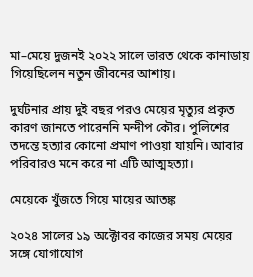মা–মেয়ে দুজনই ২০২২ সালে ভারত থেকে কানাডায় গিয়েছিলেন নতুন জীবনের আশায়।

দুর্ঘটনার প্রায় দুই বছর পরও মেয়ের মৃত্যুর প্রকৃত কারণ জানতে পারেননি মন্দীপ কৌর। পুলিশের তদন্তে হত্যার কোনো প্রমাণ পাওয়া যায়নি। আবার পরিবারও মনে করে না এটি আত্মহত্যা।

মেয়েকে খুঁজতে গিয়ে মায়ের আতঙ্ক

২০২৪ সালের ১৯ অক্টোবর কাজের সময় মেয়ের সঙ্গে যোগাযোগ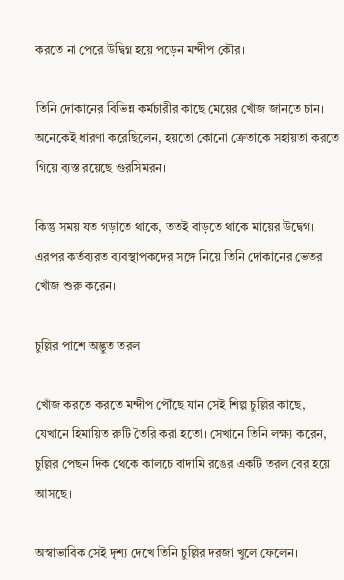করতে না পেরে উদ্বিগ্ন হয়ে পড়েন মন্দীপ কৌর।

তিনি দোকানের বিভিন্ন কর্মচারীর কাছে মেয়ের খোঁজ জানতে চান। অনেকেই ধারণা করেছিলেন, হয়তো কোনো ক্রেতাকে সহায়তা করতে গিয়ে ব্যস্ত রয়েছে গুরসিমরন।

কিন্তু সময় যত গড়াতে থাকে, ততই বাড়তে থাকে মায়ের উদ্বেগ। এরপর কর্তব্যরত ব্যবস্থাপকদের সঙ্গে নিয়ে তিনি দোকানের ভেতর খোঁজ শুরু করেন।

চুল্লির পাশে অদ্ভুত তরল

খোঁজ করতে করতে মন্দীপ পৌঁছে যান সেই শিল্প চুল্লির কাছে, যেখানে হিমায়িত রুটি তৈরি করা হতো। সেখানে তিনি লক্ষ্য করেন, চুল্লির পেছন দিক থেকে কালচে বাদামি রঙের একটি তরল বের হয়ে আসছে।

অস্বাভাবিক সেই দৃশ্য দেখে তিনি চুল্লির দরজা খুলে ফেলেন।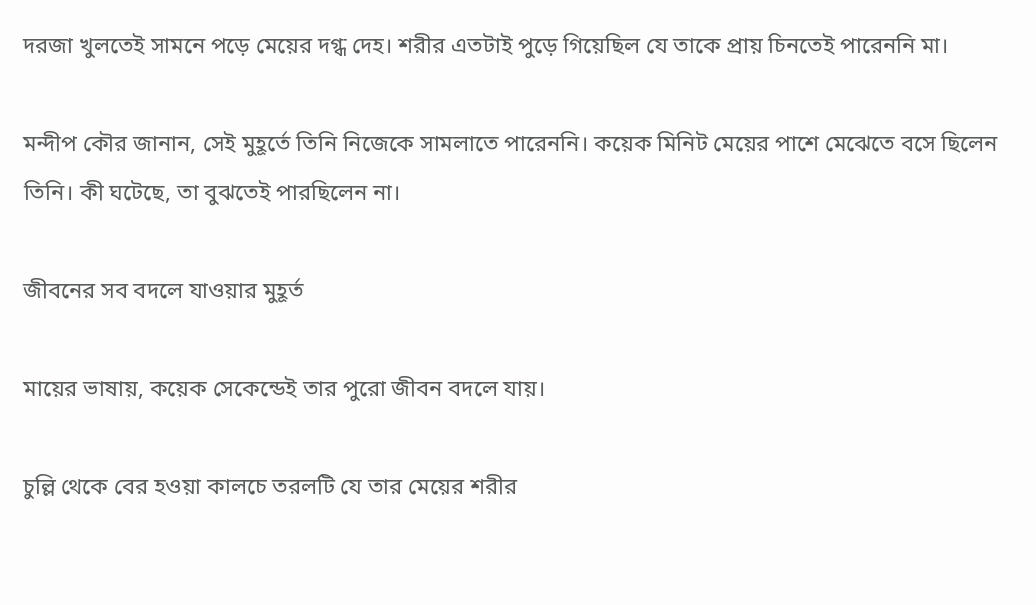দরজা খুলতেই সামনে পড়ে মেয়ের দগ্ধ দেহ। শরীর এতটাই পুড়ে গিয়েছিল যে তাকে প্রায় চিনতেই পারেননি মা।

মন্দীপ কৌর জানান, সেই মুহূর্তে তিনি নিজেকে সামলাতে পারেননি। কয়েক মিনিট মেয়ের পাশে মেঝেতে বসে ছিলেন তিনি। কী ঘটেছে, তা বুঝতেই পারছিলেন না।

জীবনের সব বদলে যাওয়ার মুহূর্ত

মায়ের ভাষায়, কয়েক সেকেন্ডেই তার পুরো জীবন বদলে যায়।

চুল্লি থেকে বের হওয়া কালচে তরলটি যে তার মেয়ের শরীর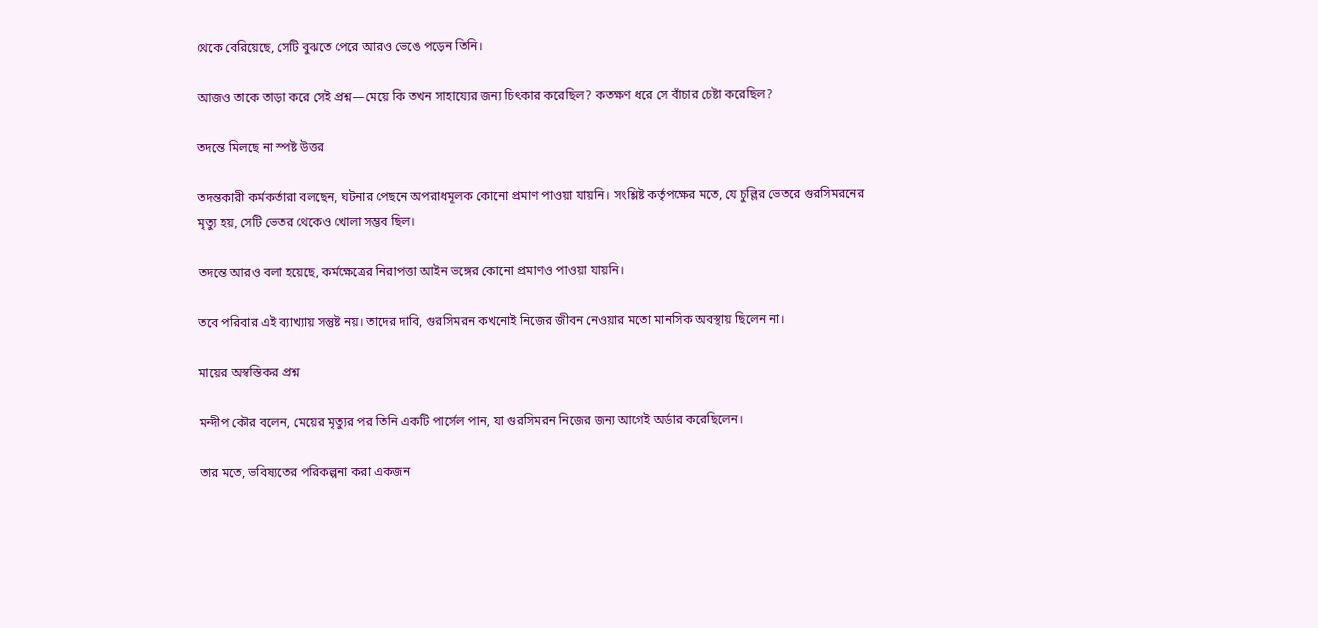থেকে বেরিয়েছে, সেটি বুঝতে পেরে আরও ভেঙে পড়েন তিনি।

আজও তাকে তাড়া করে সেই প্রশ্ন—মেয়ে কি তখন সাহায্যের জন্য চিৎকার করেছিল? কতক্ষণ ধরে সে বাঁচার চেষ্টা করেছিল?

তদন্তে মিলছে না স্পষ্ট উত্তর

তদন্তকারী কর্মকর্তারা বলছেন, ঘটনার পেছনে অপরাধমূলক কোনো প্রমাণ পাওয়া যায়নি। সংশ্লিষ্ট কর্তৃপক্ষের মতে, যে চুল্লির ভেতরে গুরসিমরনের মৃত্যু হয়, সেটি ভেতর থেকেও খোলা সম্ভব ছিল।

তদন্তে আরও বলা হয়েছে, কর্মক্ষেত্রের নিরাপত্তা আইন ভঙ্গের কোনো প্রমাণও পাওয়া যায়নি।

তবে পরিবার এই ব্যাখ্যায় সন্তুষ্ট নয়। তাদের দাবি, গুরসিমরন কখনোই নিজের জীবন নেওয়ার মতো মানসিক অবস্থায় ছিলেন না।

মায়ের অস্বস্তিকর প্রশ্ন

মন্দীপ কৌর বলেন, মেয়ের মৃত্যুর পর তিনি একটি পার্সেল পান, যা গুরসিমরন নিজের জন্য আগেই অর্ডার করেছিলেন।

তার মতে, ভবিষ্যতের পরিকল্পনা করা একজন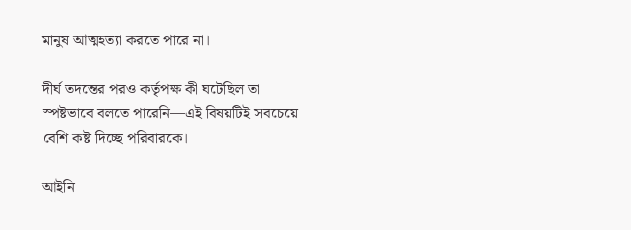মানুষ আত্মহত্যা করতে পারে না।

দীর্ঘ তদন্তের পরও কর্তৃপক্ষ কী ঘটেছিল তা স্পষ্টভাবে বলতে পারেনি—এই বিষয়টিই সবচেয়ে বেশি কষ্ট দিচ্ছে পরিবারকে।

আইনি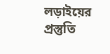লড়াইয়ের প্রস্তুতি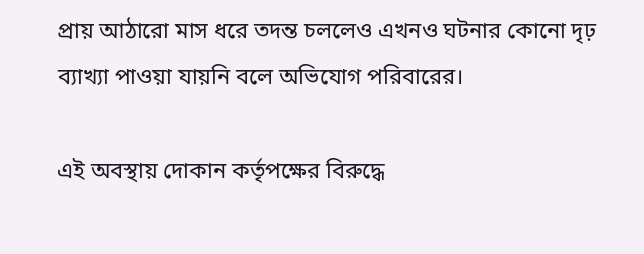প্রায় আঠারো মাস ধরে তদন্ত চললেও এখনও ঘটনার কোনো দৃঢ় ব্যাখ্যা পাওয়া যায়নি বলে অভিযোগ পরিবারের।

এই অবস্থায় দোকান কর্তৃপক্ষের বিরুদ্ধে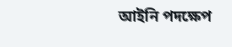আইনি পদক্ষেপ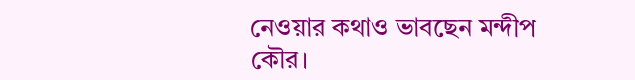নেওয়ার কথাও ভাবছেন মন্দীপ কৌর।